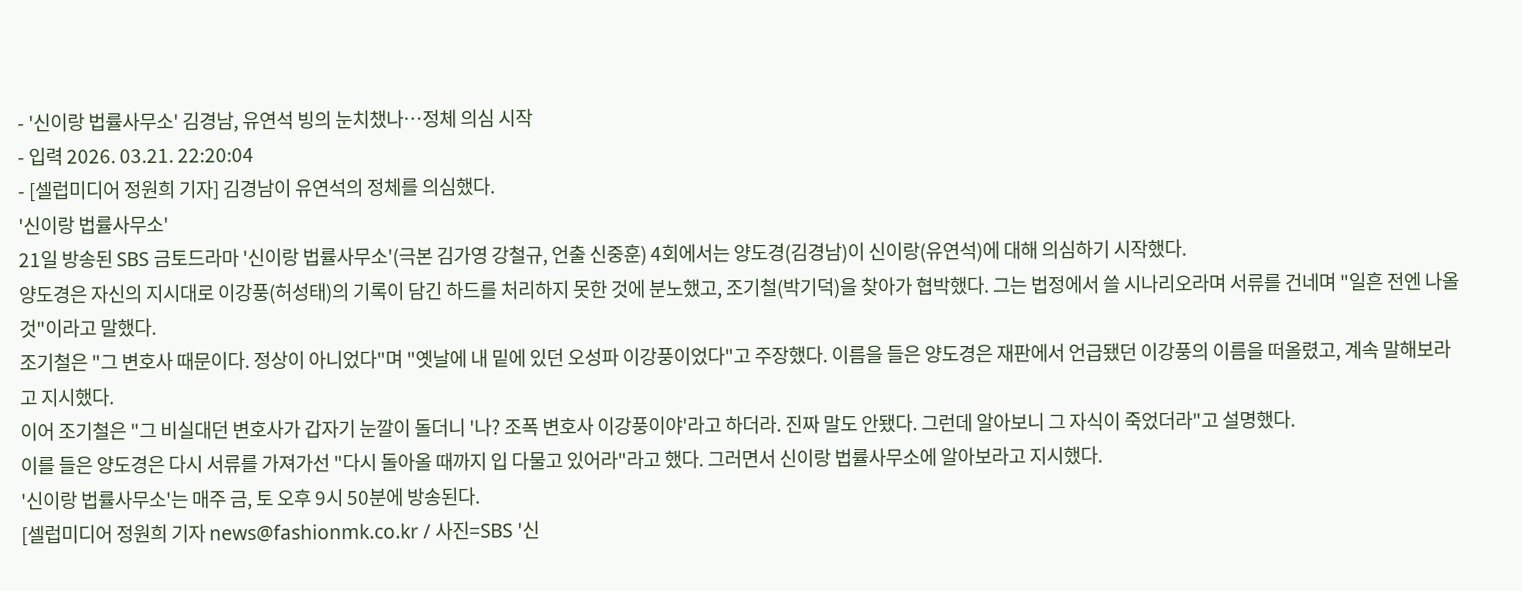- '신이랑 법률사무소' 김경남, 유연석 빙의 눈치챘나…정체 의심 시작
- 입력 2026. 03.21. 22:20:04
- [셀럽미디어 정원희 기자] 김경남이 유연석의 정체를 의심했다.
'신이랑 법률사무소'
21일 방송된 SBS 금토드라마 '신이랑 법률사무소'(극본 김가영 강철규, 언출 신중훈) 4회에서는 양도경(김경남)이 신이랑(유연석)에 대해 의심하기 시작했다.
양도경은 자신의 지시대로 이강풍(허성태)의 기록이 담긴 하드를 처리하지 못한 것에 분노했고, 조기철(박기덕)을 찾아가 협박했다. 그는 법정에서 쓸 시나리오라며 서류를 건네며 "일흔 전엔 나올 것"이라고 말했다.
조기철은 "그 변호사 때문이다. 정상이 아니었다"며 "옛날에 내 밑에 있던 오성파 이강풍이었다"고 주장했다. 이름을 들은 양도경은 재판에서 언급됐던 이강풍의 이름을 떠올렸고, 계속 말해보라고 지시했다.
이어 조기철은 "그 비실대던 변호사가 갑자기 눈깔이 돌더니 '나? 조폭 변호사 이강풍이야'라고 하더라. 진짜 말도 안됐다. 그런데 알아보니 그 자식이 죽었더라"고 설명했다.
이를 들은 양도경은 다시 서류를 가져가선 "다시 돌아올 때까지 입 다물고 있어라"라고 했다. 그러면서 신이랑 법률사무소에 알아보라고 지시했다.
'신이랑 법률사무소'는 매주 금, 토 오후 9시 50분에 방송된다.
[셀럽미디어 정원희 기자 news@fashionmk.co.kr / 사진=SBS '신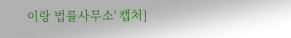이랑 법률사무소' 캡처]